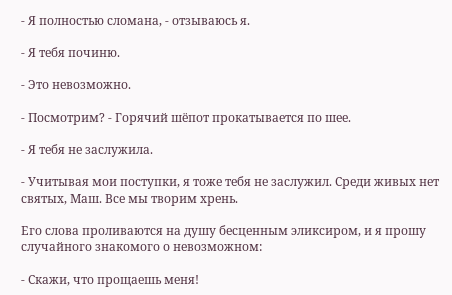- Я полностью сломана, - отзываюсь я.

- Я тебя починю.

- Это невозможно.

- Посмотрим? - Горячий шёпот прокатывается по шее.

- Я тебя не заслужила.

- Учитывая мои поступки, я тоже тебя не заслужил. Среди живых нет святых, Маш. Все мы творим хрень.

Его слова проливаются на душу бесценным эликсиром, и я прошу случайного знакомого о невозможном:

- Скажи, что прощаешь меня!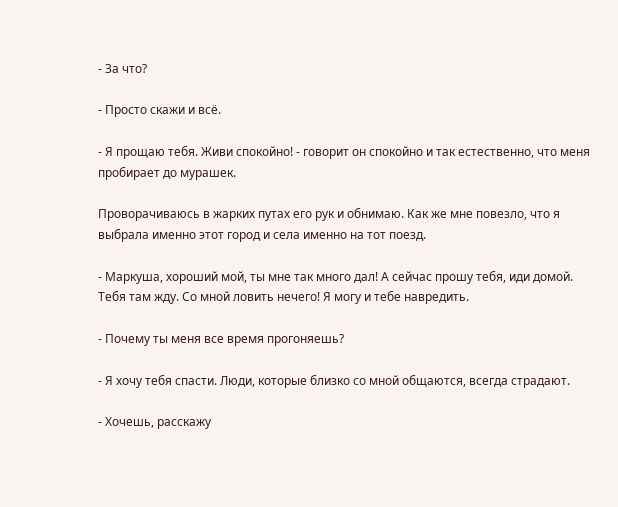- За что?

- Просто скажи и всё.

- Я прощаю тебя. Живи спокойно! - говорит он спокойно и так естественно, что меня пробирает до мурашек.

Проворачиваюсь в жарких путах его рук и обнимаю. Как же мне повезло, что я выбрала именно этот город и села именно на тот поезд.

- Маркуша, хороший мой, ты мне так много дал! А сейчас прошу тебя, иди домой. Тебя там жду. Со мной ловить нечего! Я могу и тебе навредить.

- Почему ты меня все время прогоняешь?

- Я хочу тебя спасти. Люди, которые близко со мной общаются, всегда страдают.

- Хочешь, расскажу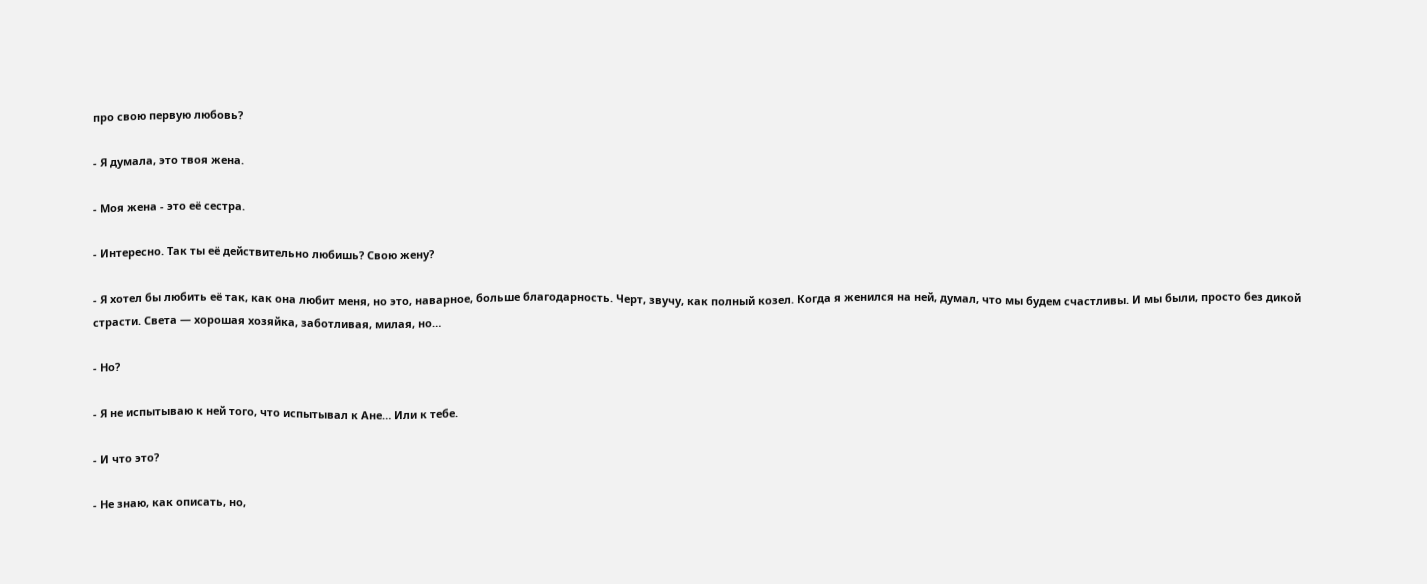про свою первую любовь?

- Я думала, это твоя жена.

- Моя жена - это её сестра.

- Интересно. Так ты её действительно любишь? Свою жену?

- Я хотел бы любить её так, как она любит меня, но это, наварное, больше благодарность. Черт, звучу, как полный козел. Когда я женился на ней, думал, что мы будем счастливы. И мы были, просто без дикой страсти. Света — хорошая хозяйка, заботливая, милая, но…

- Но?

- Я не испытываю к ней того, что испытывал к Ане… Или к тебе.

- И что это?

- Не знаю, как описать, но,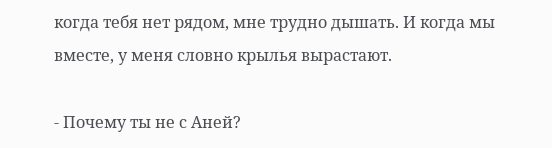когда тебя нет рядом, мне трудно дышать. И когда мы вместе, у меня словно крылья вырастают.

- Почему ты не с Аней?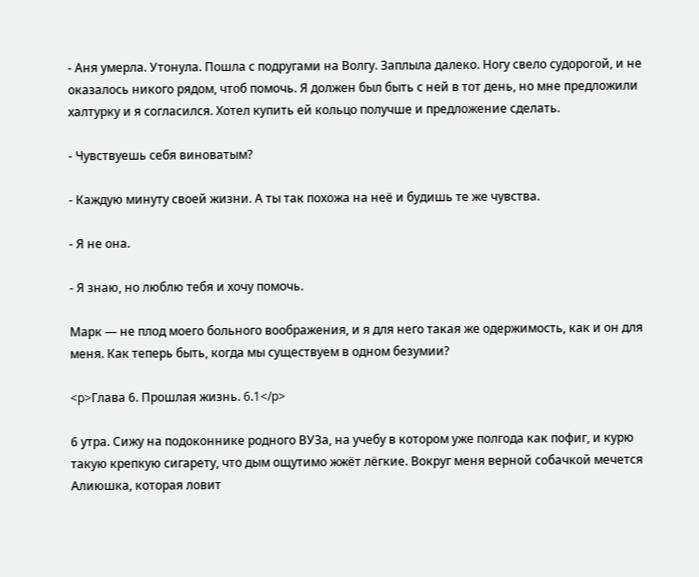- Аня умерла. Утонула. Пошла с подругами на Волгу. Заплыла далеко. Ногу свело судорогой, и не оказалось никого рядом, чтоб помочь. Я должен был быть с ней в тот день, но мне предложили халтурку и я согласился. Хотел купить ей кольцо получше и предложение сделать.

- Чувствуешь себя виноватым?

- Каждую минуту своей жизни. А ты так похожа на неё и будишь те же чувства.

- Я не она.

- Я знаю, но люблю тебя и хочу помочь.

Марк — не плод моего больного воображения, и я для него такая же одержимость, как и он для меня. Как теперь быть, когда мы существуем в одном безумии?

<p>Глава 6. Прошлая жизнь. 6.1</p>

6 утра. Сижу на подоконнике родного ВУЗа, на учебу в котором уже полгода как пофиг, и курю такую крепкую сигарету, что дым ощутимо жжёт лёгкие. Вокруг меня верной собачкой мечется Алиюшка, которая ловит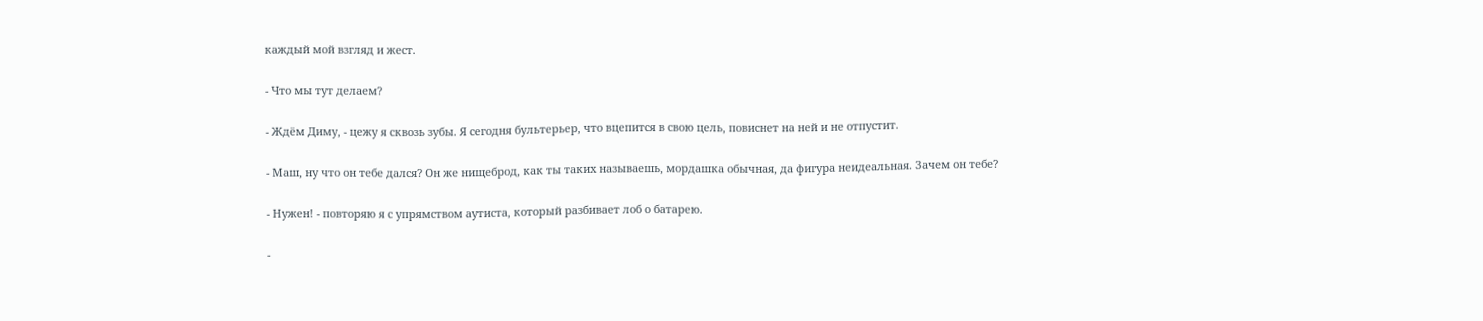каждый мой взгляд и жест.

- Что мы тут делаем?

- Ждём Диму, - цежу я сквозь зубы. Я сегодня бультерьер, что вцепится в свою цель, повиснет на ней и не отпустит.

- Маш, ну что он тебе дался? Он же нищеброд, как ты таких называешь, мордашка обычная, да фигура неидеальная. Зачем он тебе?

- Нужен! - повторяю я с упрямством аутиста, который разбивает лоб о батарею.

-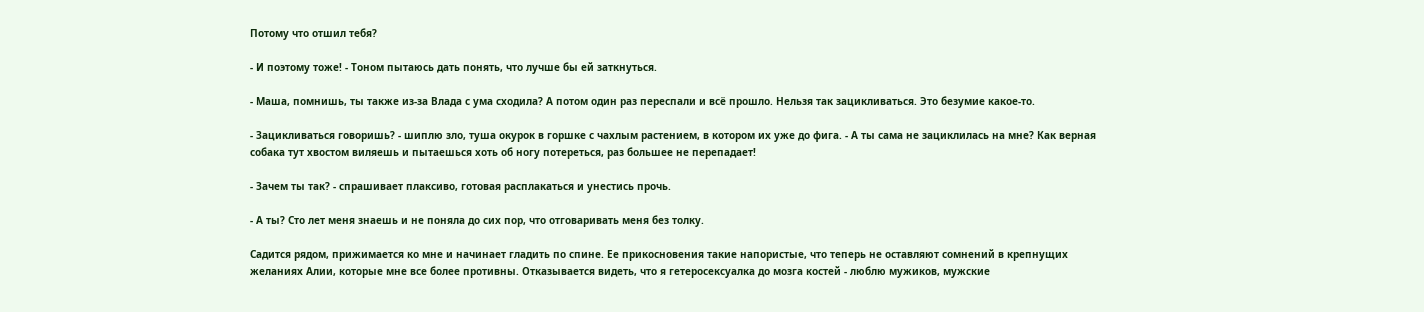Потому что отшил тебя?

- И поэтому тоже! - Тоном пытаюсь дать понять, что лучше бы ей заткнуться.

- Маша, помнишь, ты также из-за Влада с ума сходила? А потом один раз переспали и всё прошло. Нельзя так зацикливаться. Это безумие какое-то.

- Зацикливаться говоришь? - шиплю зло, туша окурок в горшке с чахлым растением, в котором их уже до фига. - А ты сама не зациклилась на мне? Как верная собака тут хвостом виляешь и пытаешься хоть об ногу потереться, раз большее не перепадает!

- Зачем ты так? - спрашивает плаксиво, готовая расплакаться и унестись прочь.

- А ты? Сто лет меня знаешь и не поняла до сих пор, что отговаривать меня без толку.

Садится рядом, прижимается ко мне и начинает гладить по спине. Ее прикосновения такие напористые, что теперь не оставляют сомнений в крепнущих желаниях Алии, которые мне все более противны. Отказывается видеть, что я гетеросексуалка до мозга костей - люблю мужиков, мужские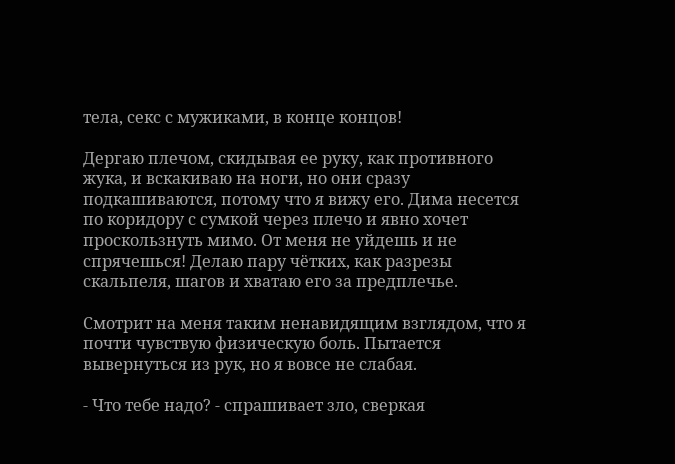тела, секс с мужиками, в конце концов!

Дергаю плечом, скидывая ее руку, как противного жука, и вскакиваю на ноги, но они сразу подкашиваются, потому что я вижу его. Дима несется по коридору с сумкой через плечо и явно хочет проскользнуть мимо. От меня не уйдешь и не спрячешься! Делаю пару чётких, как разрезы скальпеля, шагов и хватаю его за предплечье.

Смотрит на меня таким ненавидящим взглядом, что я почти чувствую физическую боль. Пытается вывернуться из рук, но я вовсе не слабая.

- Что тебе надо? - спрашивает зло, сверкая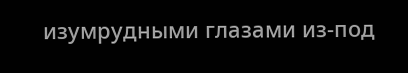изумрудными глазами из-под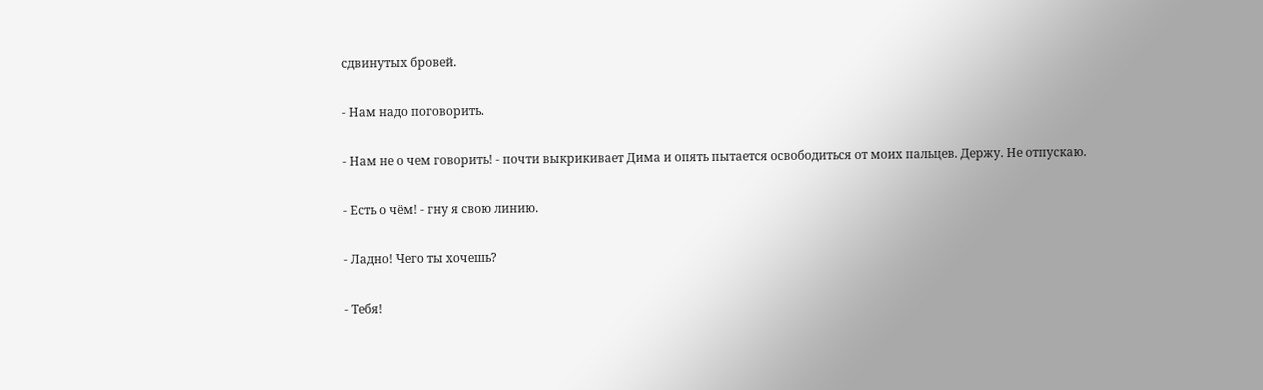сдвинутых бровей.

- Нам надо поговорить.

- Нам не о чем говорить! - почти выкрикивает Дима и опять пытается освободиться от моих пальцев. Держу. Не отпускаю.

- Есть о чём! - гну я свою линию.

- Ладно! Чего ты хочешь?

- Тебя!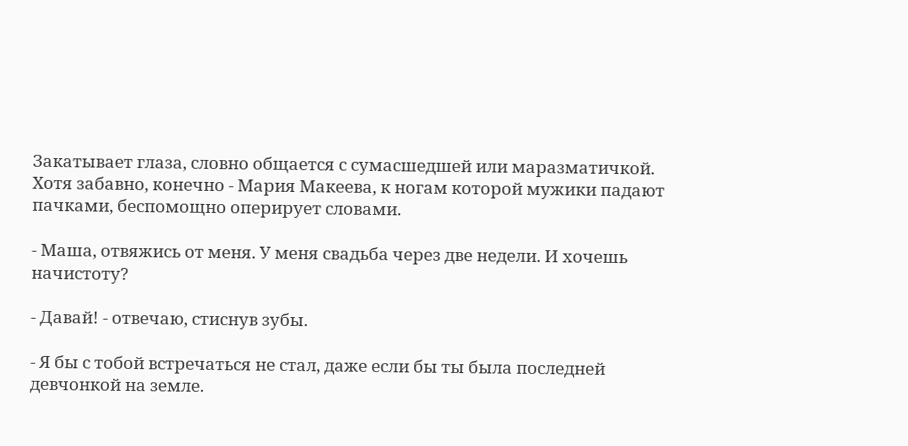Закатывает глаза, словно общается с сумасшедшей или маразматичкой. Хотя забавно, конечно - Мария Макеева, к ногам которой мужики падают пачками, беспомощно оперирует словами.

- Маша, отвяжись от меня. У меня свадьба через две недели. И хочешь начистоту?

- Давай! - отвечаю, стиснув зубы.

- Я бы с тобой встречаться не стал, даже если бы ты была последней девчонкой на земле.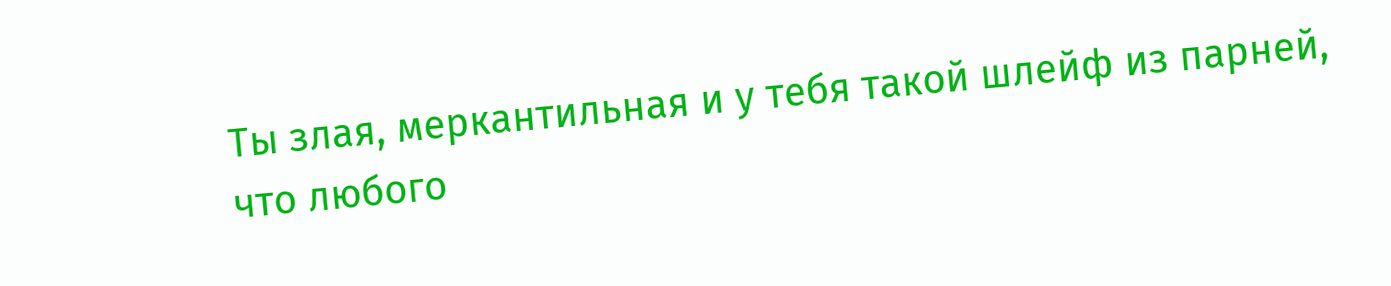Ты злая, меркантильная и у тебя такой шлейф из парней, что любого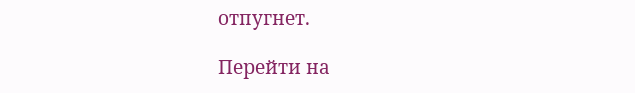отпугнет.

Перейти на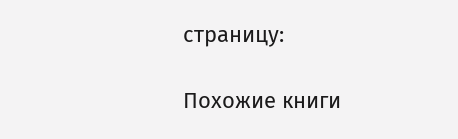страницу:

Похожие книги